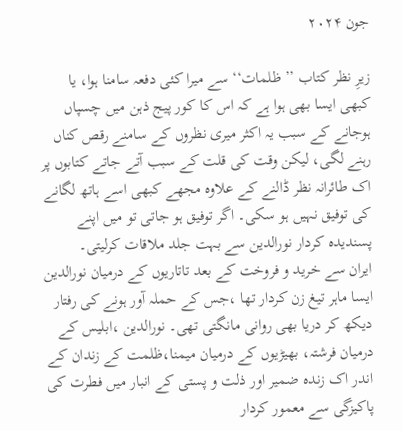جون ۲۰۲۴

زیرِ نظر کتاب ’’ظلمات‘‘ سے میرا کئی دفعہ سامنا ہوا، یا کبھی ایسا بھی ہوا ہے کہ اس کا کور پیج ذہن میں چسپاں ہوجانے کے سبب یہ اکثر میری نظروں کے سامنے رقص کناں رہنے لگی، لیکن وقت کی قلت کے سبب آتے جاتے کتابوں پر اک طائرانہ نظر ڈالنے کے علاوہ مجھے کبھی اسے ہاتھ لگانے کی توفیق نہیں ہو سکی۔ اگر توفیق ہو جاتی تو میں اپنے پسندیدہ کردار نورالدین سے بہت جلد ملاقات کرلیتی۔
ایران سے خرید و فروخت کے بعد تاتاریوں کے درمیان نورالدین ایسا ماہر تیغ زن کردار تھا ،جس کے حملہ آور ہونے کی رفتار دیکھ کر دریا بھی روانی مانگتی تھی۔ نورالدین ،ابلیس کے درمیان فرشتہ، بھیڑیوں کے درمیان میمنا،ظلمت کے زندان کے اندر اک زندہ ضمیر اور ذلت و پستی کے انبار میں فطرت کی پاکیزگی سے معمور کردار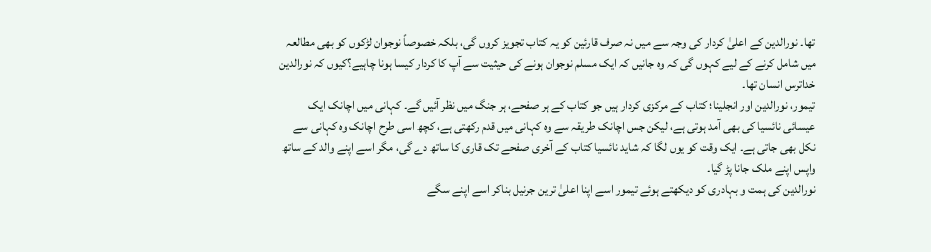تھا۔ نورالدین کے اعلیٰ کردار کی وجہ سے میں نہ صرف قارئین کو یہ کتاب تجویز کروں گی، بلکہ خصوصاً نوجوان لڑکوں کو بھی مطالعہ میں شامل کرنے کے لیے کہوں گی کہ وہ جانیں کہ ایک مسلم نوجوان ہونے کی حیثیت سے آپ کا کردار کیسا ہونا چاہیے؟کیوں کہ نورالدین خداترس انسان تھا۔
تیمور، نورالدین اور انجلینا؛ کتاب کے مرکزی کردار ہیں جو کتاب کے ہر صفحے، ہر جنگ میں نظر آئیں گے۔ کہانی میں اچانک ایک عیسائی نائسیا کی بھی آمد ہوتی ہے، لیکن جس اچانک طریقہ سے وہ کہانی میں قدم رکھتی ہے، کچھ اسی طرح اچانک وہ کہانی سے نکل بھی جاتی ہے۔ ایک وقت کو یوں لگا کہ شاید نائسیا کتاب کے آخری صفحے تک قاری کا ساتھ دے گی، مگر اسے اپنے والد کے ساتھ واپس اپنے ملک جانا پڑ گیا۔
نورالدین کی ہمت و بہادری کو دیکھتے ہوئے تیمور اسے اپنا اعلیٰ ترین جرنیل بناکر اسے اپنے سگے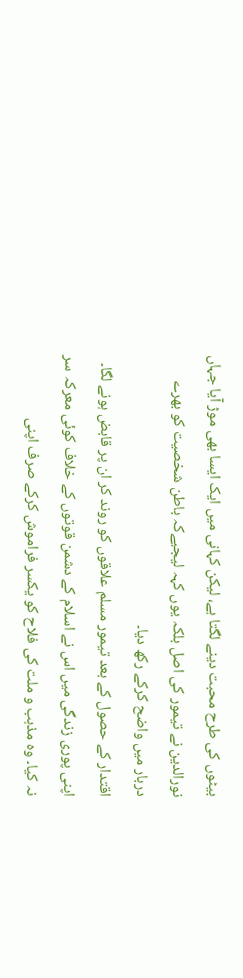بیٹوں کی طرح محبت دینے لگتا ہے، لیکن کہانی میں ایک ایسا بھی موڑ آیا جہاں نورالدین نے تیمور کی اصل بلکہ یوں کہہ لیجیےکہ باطن شخصیت کو بھرے دربار میں واضح کرکے رکھ دیا۔
اقتدار کے حصول کے بعد تیمور مسلم علاقوں کو روند کر ان پر قابض ہونے لگا۔ اپنی پوری زندگی میں اس نے اسلام کے دشمن قوتوں کے خلاف کوئی معرکہ سر نہ کیا۔ وہ مذہب و ملت کی فلاح کو یکسر فراموش کرکے صرف اپنی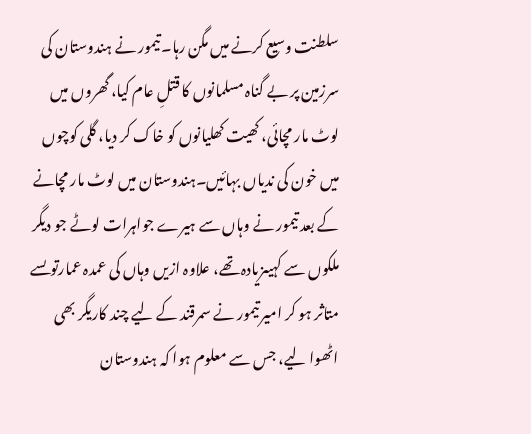سلطنت وسیع کرنے میں مگن رہا۔ تیمور نے ہندوستان کی سرزمین پر بے گناہ مسلمانوں کا قتلِ عام کیا، گھروں میں لوٹ مار مچائی، کھیت کھلیانوں کو خاک کر دیا، گلی کوچوں میں خون کی ندیاں بہائیں۔ہندوستان میں لوٹ مار مچانے کے بعد تیمور نے وہاں سے ہیرے جواہرات لوٹے جو دیگر ملکوں سے کہیںزیادہ تھے، علاوہ ازیں وہاں کی عمدہ عمارتوںسے متاثر ہو کر امیر تیمور نے سمرقند کے لیے چند کاریگر بھی اٹھوا لیے، جس سے معلوم ہوا کہ ہندوستان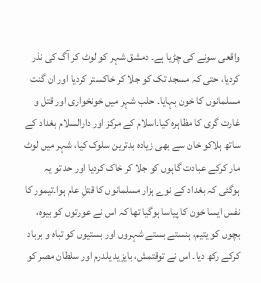واقعی سونے کی چڑیا ہے۔ دمشق شہر کو لوٹ کر آگ کی نذر کردیا، حتی کہ مسجد تک کو جلا کر خاکستر کردیا اور ان گنت مسلمانوں کا خون بہایا۔ حلب شہر میں خونخواری اور قتل و غارت گری کا مظاہرہ کیا۔اسلام کے مرکز اور دارالسلام بغداد کے ساتھ ہلاکو خان سے بھی زیادہ بدترین سلوک کیا، شہر میں لوٹ مار کرکے عبادت گاہوں کو جلا کر خاک کردیا اور حد تو یہ ہوگئی کہ بغداد کے نوے ہزار مسلمانوں کا قتلِ عام ہوا۔تیمور کا نفس ایسا خون کا پیاسا ہوگیا تھا کہ اس نے عورتوں کو بیوہ، بچوں کو یتیم، ہنستے بستے شہروں اور بستیوں کو تباہ و برباد کرکے رکھ دیا۔ اس نے توقتمش، بایزید یلدرم اور سلطان مصر کو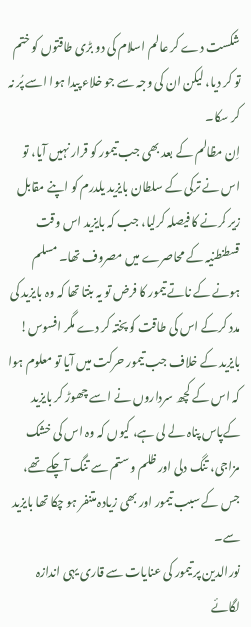شکست دے کر عالم اسلام کی دو بڑی طاقتوں کو ختم تو کر دیا، لیکن ان کی وجہ سے جو خلاء پیدا ہوا اسے پُر نہ کر سکا۔
اِن مظالم کے بعد بھی جب تیمور کو قرار نہیں آیا، تو اس نے ترکی کے سلطان بایزید یلدرم کو اپنے مقابل زیر کرنے کا فیصلہ کرلیا، جب کہ بایزید اس وقت قسطنطنیہ کے محاصرے میں مصروف تھا۔ مسلم ہونے کے ناتے تیمور کا فرض تو یہ بنتا تھا کہ وہ بایزید کی مدد کرکے اس کی طاقت کو پختہ کر دے مگر افسوس!
بایزید کے خلاف جب تیمور حرکت میں آیا تو معلوم ہوا کہ اس کے کچھ سرداروں نے اسے چھوڑ کر بایزید کےپاس پناہ لے لی ہے، کیوں کہ وہ اس کی خشک مزاجی، تنگ دلی اور ظلم و ستم سے تنگ آچکے تھے، جس کے سبب تیمور اور بھی زیادہ متنفر ہو چکا تھا بایزید سے۔
نورالدین پر تیمور کی عنایات سے قاری یہی اندازہ لگائے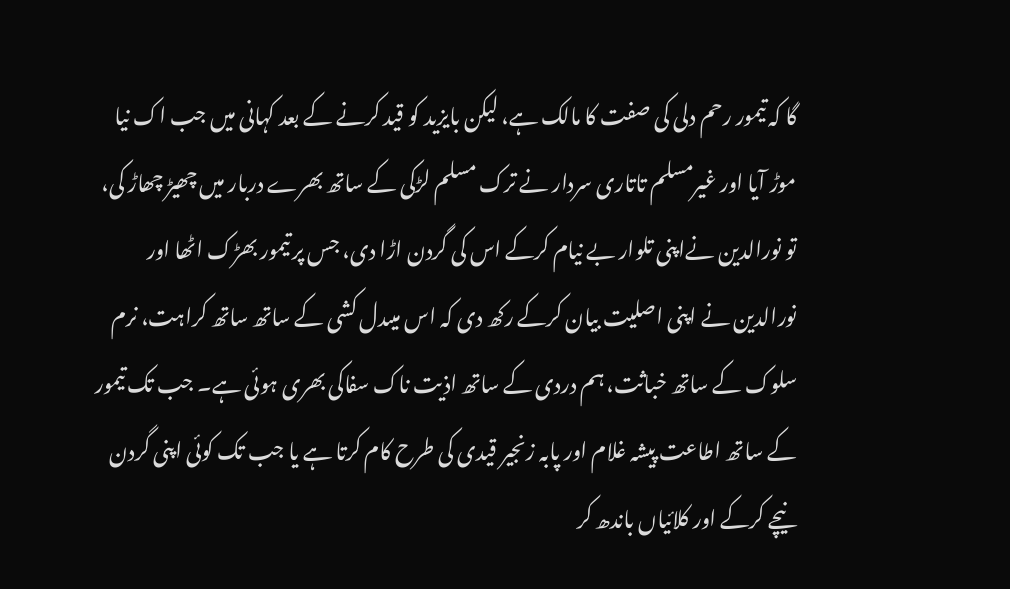گا کہ تیمور رحم دلی کی صفت کا مالک ہے، لیکن بایزید کو قید کرنے کے بعد کہانی میں جب اک نیا موڑ آیا اور غیرمسلم تاتاری سردار نے ترک مسلم لڑکی کے ساتھ بھرے دربار میں چھیڑ چھاڑ کی، تو نورالدین نےاپنی تلوار بے نیام کرکے اس کی گردن اڑا دی، جس پر تیمور بھڑک اٹھا اور نورالدین نے اپنی اصلیت بیان کرکے رکھ دی کہ اس میںدل کشی کے ساتھ ساتھ کراہت، نرم سلوک کے ساتھ خباثت، ہم دردی کے ساتھ اذیت ناک سفاکی بھری ہوئی ہے۔ جب تک تیمور کے ساتھ اطاعت پیشہ غلام اور پابہ زنجیر قیدی کی طرح کام کرتا ہے یا جب تک کوئی اپنی گردن نیچے کرکے اور کلائیاں باندھ کر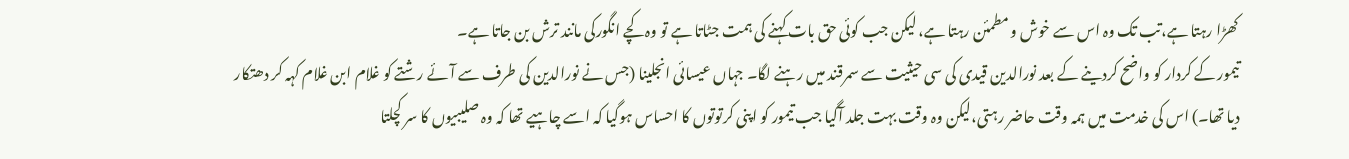کھڑا رہتا ہے،تب تک وہ اس سے خوش و مطمئن رہتا ہے، لیکن جب کوئی حق بات کہنے کی ہمت جٹاتا ہے تو وہ کچے انگورکی مانند ترش بن جاتا ہے۔
تیمور کے کردار کو واضح کردینے کے بعد نورالدین قیدی کی سی حیثیت سے سمرقند میں رہنے لگا۔ جہاں عیسائی انجلینا (جس نے نورالدین کی طرف سے آئے رشتے کو غلام ابن غلام کہہ کر دھتکار دیا تھا۔) اس کی خدمت میں ہمہ وقت حاضر رہتی،لیکن وہ وقت بہت جلد آگیا جب تیمور کو اپنی کرتوتوں کا احساس ہوگیا کہ اسے چاہیے تھا کہ وہ صلیبیوں کا سر کچلتا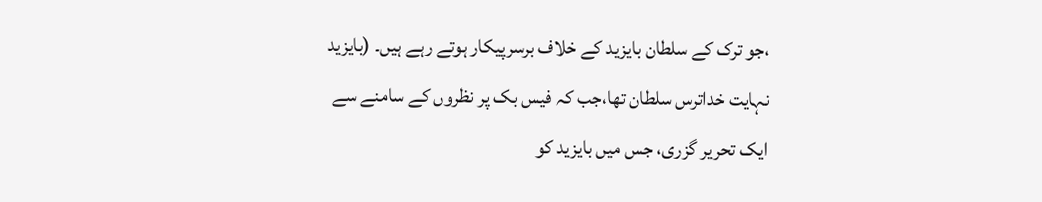،جو ترک کے سلطان بایزید کے خلاف برسرپیکار ہوتے رہے ہیں۔ (بایزید نہایت خداترس سلطان تھا،جب کہ فیس بک پر نظروں کے سامنے سے ایک تحریر گزری، جس میں بایزید کو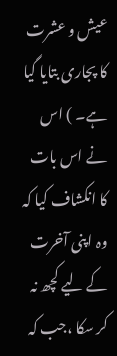عیش و عشرت کا پجاری بتایا گیا ہے۔ ) اس نے اس بات کا انکشاف کیا کہ وہ اپنی آخرت کے لیے کچھ نہ کر سکا ،جب کہ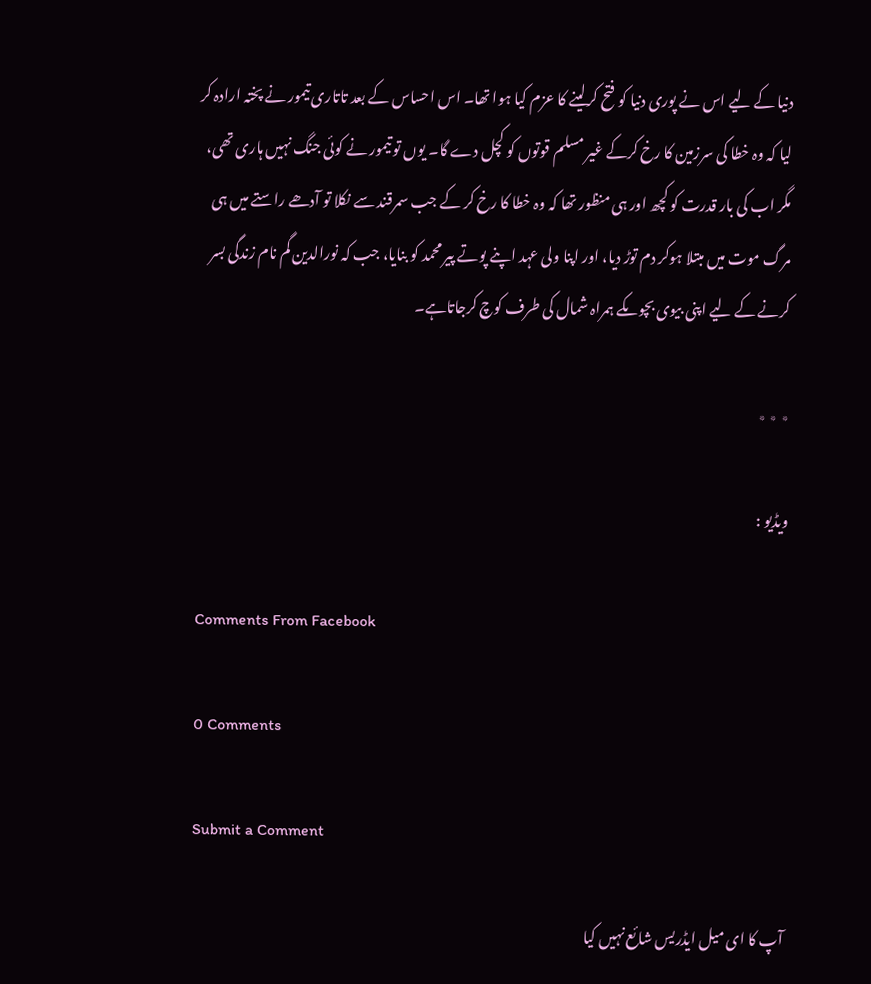دنیا کے لیے اس نے پوری دنیا کو فتح کرلینے کا عزم کیا ہوا تھا۔ اس احساس کے بعد تاتاری تیمور نے پختہ ارادہ کر لیا کہ وہ خطا کی سرزمین کا رخ کرکے غیر مسلم قوتوں کو کچل دے گا۔ یوں تو تیمور نے کوئی جنگ نہیں ہاری تھی، مگر اب کی بار قدرت کو کچھ اور ہی منظور تھا کہ وہ خطا کا رخ کر کے جب سمرقند سے نکلا تو آدھے راستے میں ہی مرگ موت میں مبتلا ہوکر دم توڑ دیا، اور اپنا ولی عہد اپنے پوتے پیر محمد کو بنایا، جب کہ نورالدین گم نام زندگی بسر کرنے کے لیے اپنی بیوی بچوںکے ہمراہ شمال کی طرف کوچ کرجاتاہے۔

٭ ٭ ٭

ویڈیو :

Comments From Facebook

0 Comments

Submit a Comment

آپ کا ای میل ایڈریس شائع نہیں کیا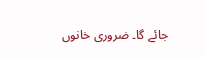جائے گا۔ ضروری خانوں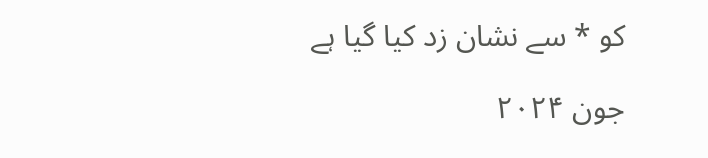کو * سے نشان زد کیا گیا ہے

جون ۲۰۲۴